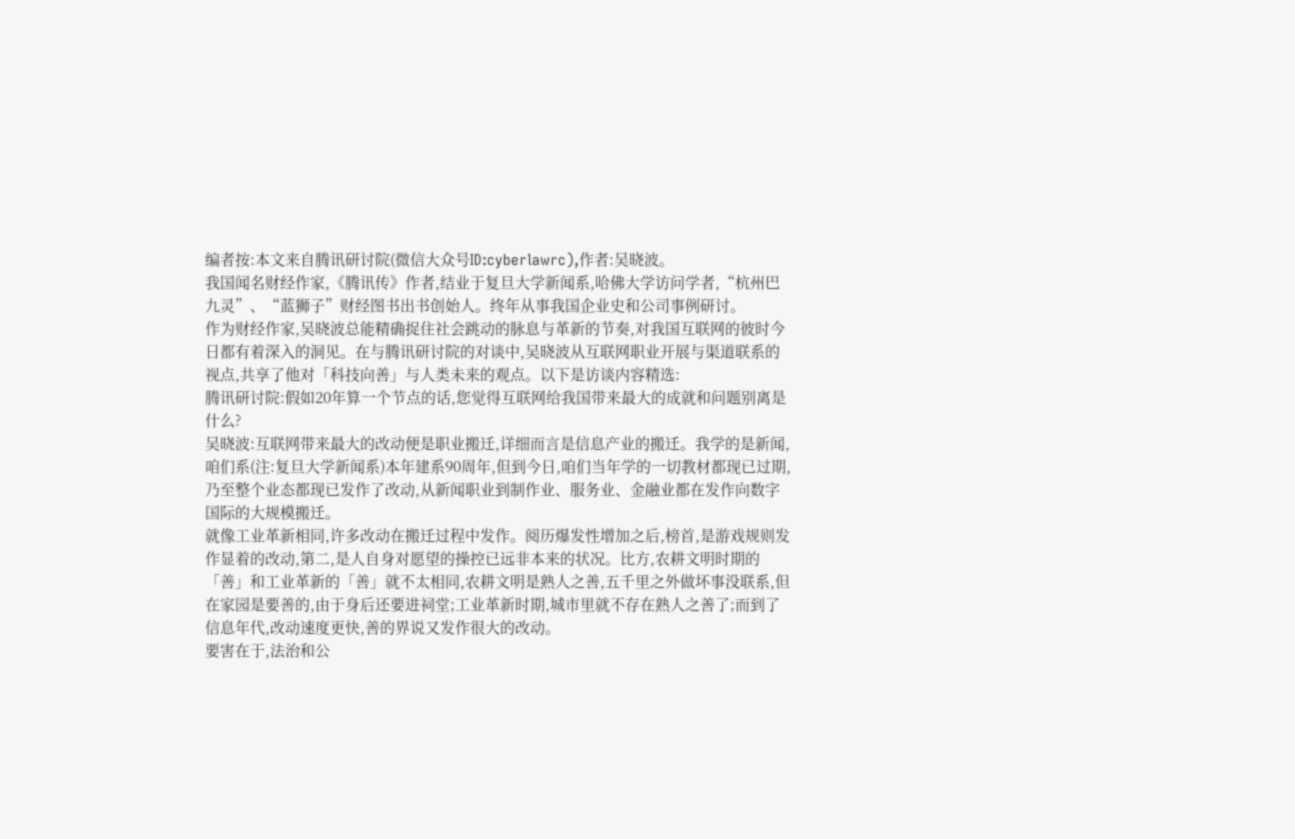编者按:本文来自腾讯研讨院(微信大众号ID:cyberlawrc),作者:吴晓波。
我国闻名财经作家,《腾讯传》作者,结业于复旦大学新闻系,哈佛大学访问学者,“杭州巴九灵”、“蓝狮子”财经图书出书创始人。终年从事我国企业史和公司事例研讨。
作为财经作家,吴晓波总能精确捉住社会跳动的脉息与革新的节奏,对我国互联网的彼时今日都有着深入的洞见。在与腾讯研讨院的对谈中,吴晓波从互联网职业开展与渠道联系的视点,共享了他对「科技向善」与人类未来的观点。以下是访谈内容精选:
腾讯研讨院:假如20年算一个节点的话,您觉得互联网给我国带来最大的成就和问题别离是什么?
吴晓波:互联网带来最大的改动便是职业搬迁,详细而言是信息产业的搬迁。我学的是新闻,咱们系(注:复旦大学新闻系)本年建系90周年,但到今日,咱们当年学的一切教材都现已过期,乃至整个业态都现已发作了改动,从新闻职业到制作业、服务业、金融业都在发作向数字国际的大规模搬迁。
就像工业革新相同,许多改动在搬迁过程中发作。阅历爆发性增加之后,榜首,是游戏规则发作显着的改动,第二,是人自身对愿望的操控已远非本来的状况。比方,农耕文明时期的「善」和工业革新的「善」就不太相同,农耕文明是熟人之善,五千里之外做坏事没联系,但在家园是要善的,由于身后还要进祠堂;工业革新时期,城市里就不存在熟人之善了;而到了信息年代,改动速度更快,善的界说又发作很大的改动。
要害在于,法治和公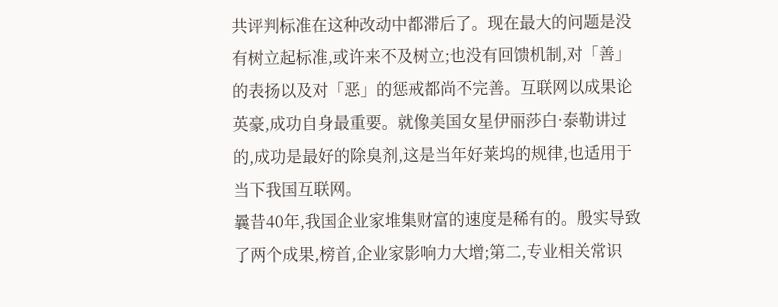共评判标准在这种改动中都滞后了。现在最大的问题是没有树立起标准,或许来不及树立;也没有回馈机制,对「善」的表扬以及对「恶」的惩戒都尚不完善。互联网以成果论英豪,成功自身最重要。就像美国女星伊丽莎白·泰勒讲过的,成功是最好的除臭剂,这是当年好莱坞的规律,也适用于当下我国互联网。
曩昔40年,我国企业家堆集财富的速度是稀有的。殷实导致了两个成果,榜首,企业家影响力大增;第二,专业相关常识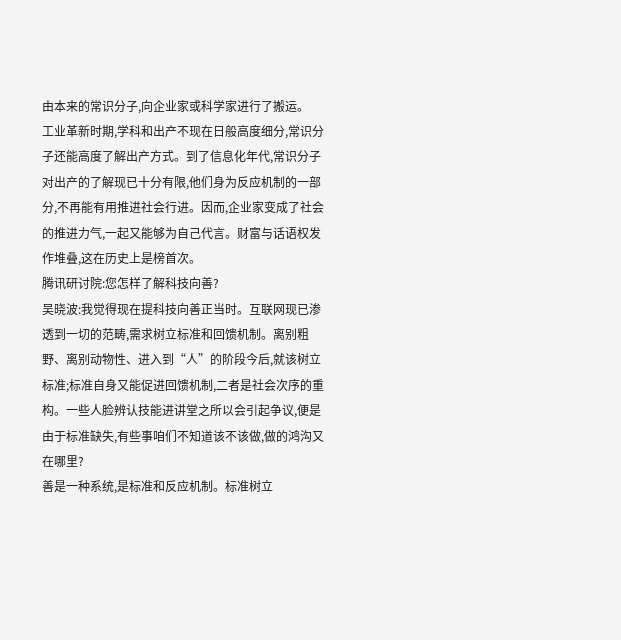由本来的常识分子,向企业家或科学家进行了搬运。
工业革新时期,学科和出产不现在日般高度细分,常识分子还能高度了解出产方式。到了信息化年代,常识分子对出产的了解现已十分有限,他们身为反应机制的一部分,不再能有用推进社会行进。因而,企业家变成了社会的推进力气,一起又能够为自己代言。财富与话语权发作堆叠,这在历史上是榜首次。
腾讯研讨院:您怎样了解科技向善?
吴晓波:我觉得现在提科技向善正当时。互联网现已渗透到一切的范畴,需求树立标准和回馈机制。离别粗野、离别动物性、进入到“人”的阶段今后,就该树立标准;标准自身又能促进回馈机制,二者是社会次序的重构。一些人脸辨认技能进讲堂之所以会引起争议,便是由于标准缺失,有些事咱们不知道该不该做,做的鸿沟又在哪里?
善是一种系统,是标准和反应机制。标准树立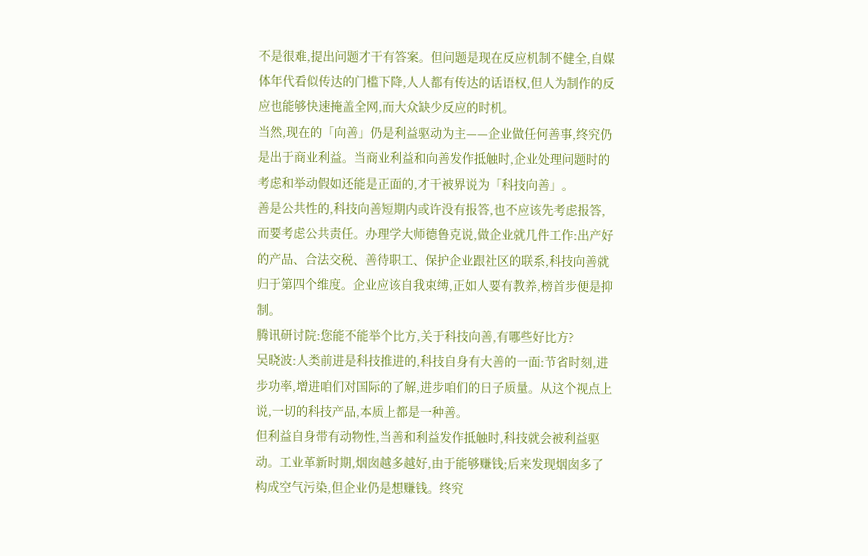不是很难,提出问题才干有答案。但问题是现在反应机制不健全,自媒体年代看似传达的门槛下降,人人都有传达的话语权,但人为制作的反应也能够快速掩盖全网,而大众缺少反应的时机。
当然,现在的「向善」仍是利益驱动为主——企业做任何善事,终究仍是出于商业利益。当商业利益和向善发作抵触时,企业处理问题时的考虑和举动假如还能是正面的,才干被界说为「科技向善」。
善是公共性的,科技向善短期内或许没有报答,也不应该先考虑报答,而要考虑公共责任。办理学大师德鲁克说,做企业就几件工作:出产好的产品、合法交税、善待职工、保护企业跟社区的联系,科技向善就归于第四个维度。企业应该自我束缚,正如人要有教养,榜首步便是抑制。
腾讯研讨院:您能不能举个比方,关于科技向善,有哪些好比方?
吴晓波:人类前进是科技推进的,科技自身有大善的一面:节省时刻,进步功率,增进咱们对国际的了解,进步咱们的日子质量。从这个视点上说,一切的科技产品,本质上都是一种善。
但利益自身带有动物性,当善和利益发作抵触时,科技就会被利益驱动。工业革新时期,烟囱越多越好,由于能够赚钱;后来发现烟囱多了构成空气污染,但企业仍是想赚钱。终究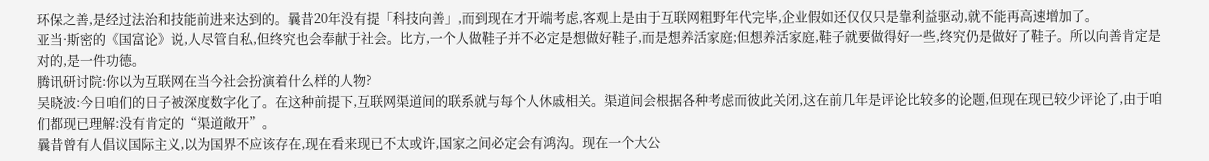环保之善,是经过法治和技能前进来达到的。曩昔20年没有提「科技向善」,而到现在才开端考虑,客观上是由于互联网粗野年代完毕,企业假如还仅仅只是靠利益驱动,就不能再高速增加了。
亚当·斯密的《国富论》说,人尽管自私,但终究也会奉献于社会。比方,一个人做鞋子并不必定是想做好鞋子,而是想养活家庭;但想养活家庭,鞋子就要做得好一些,终究仍是做好了鞋子。所以向善肯定是对的,是一件功德。
腾讯研讨院:你以为互联网在当今社会扮演着什么样的人物?
吴晓波:今日咱们的日子被深度数字化了。在这种前提下,互联网渠道间的联系就与每个人休戚相关。渠道间会根据各种考虑而彼此关闭,这在前几年是评论比较多的论题,但现在现已较少评论了,由于咱们都现已理解:没有肯定的“渠道敞开”。
曩昔曾有人倡议国际主义,以为国界不应该存在,现在看来现已不太或许,国家之间必定会有鸿沟。现在一个大公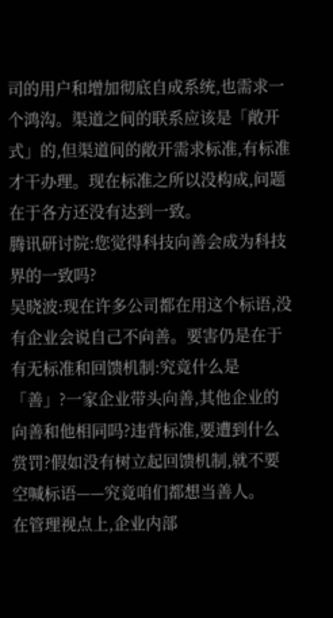司的用户和增加彻底自成系统,也需求一个鸿沟。渠道之间的联系应该是「敞开式」的,但渠道间的敞开需求标准,有标准才干办理。现在标准之所以没构成,问题在于各方还没有达到一致。
腾讯研讨院:您觉得科技向善会成为科技界的一致吗?
吴晓波:现在许多公司都在用这个标语,没有企业会说自己不向善。要害仍是在于有无标准和回馈机制:究竟什么是「善」?一家企业带头向善,其他企业的向善和他相同吗?违背标准,要遭到什么赏罚?假如没有树立起回馈机制,就不要空喊标语——究竟咱们都想当善人。
在管理视点上,企业内部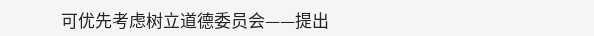可优先考虑树立道德委员会——提出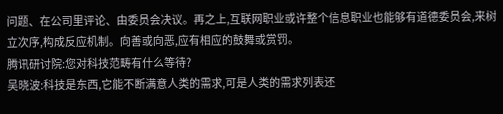问题、在公司里评论、由委员会决议。再之上,互联网职业或许整个信息职业也能够有道德委员会,来树立次序,构成反应机制。向善或向恶,应有相应的鼓舞或赏罚。
腾讯研讨院:您对科技范畴有什么等待?
吴晓波:科技是东西,它能不断满意人类的需求,可是人类的需求列表还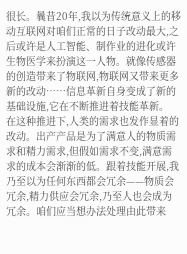很长。曩昔20年,我以为传统意义上的移动互联网对咱们正常的日子改动最大,之后或许是人工智能、制作业的进化或许生物医学来扮演这一人物。就像传感器的创造带来了物联网,物联网又带来更多新的改动……信息革新自身变成了新的基础设施,它在不断推进着技能革新。
在这种推进下,人类的需求也发作显着的改动。出产产品是为了满意人的物质需求和精力需求,但假如需求不变,满意需求的成本会渐渐的低。跟着技能开展,我乃至以为任何东西都会冗余——物质会冗余,精力供应会冗余,乃至人也会成为冗余。咱们应当想办法处理由此带来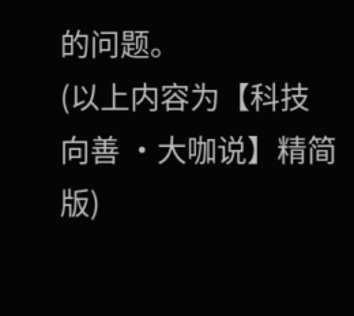的问题。
(以上内容为【科技向善 ·大咖说】精简版)